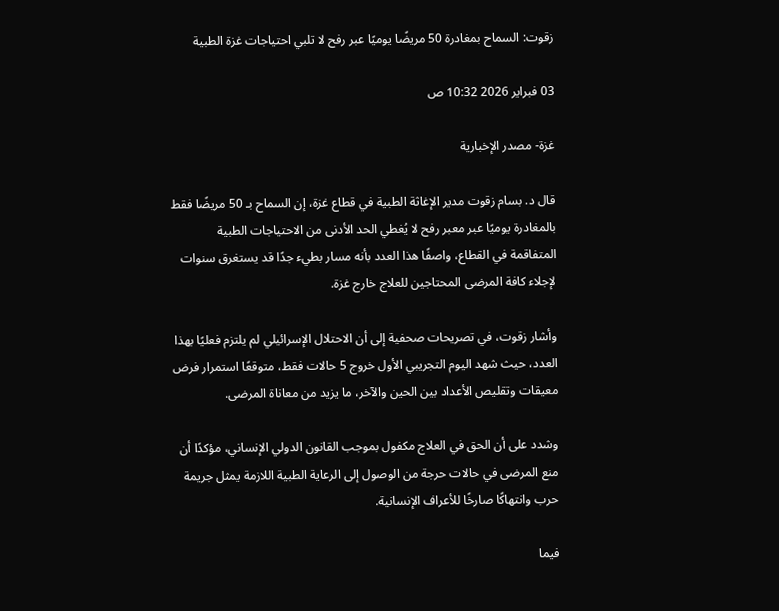زقوت: السماح بمغادرة 50 مريضًا يوميًا عبر رفح لا تلبي احتياجات غزة الطبية

03 فبراير 2026 10:32 ص

غزة- مصدر الإخبارية

قال د. بسام زقوت مدير الإغاثة الطبية في قطاع غزة، إن السماح بـ 50 مريضًا فقط بالمغادرة يوميًا عبر معبر رفح لا يُغطي الحد الأدنى من الاحتياجات الطبية المتفاقمة في القطاع، واصفًا هذا العدد بأنه مسار بطيء جدًا قد يستغرق سنوات لإجلاء كافة المرضى المحتاجين للعلاج خارج غزة.

وأشار زقوت، في تصريحات صحفية إلى أن الاحتلال الإسرائيلي لم يلتزم فعليًا بهذا العدد، حيث شهد اليوم التجريبي الأول خروج 5 حالات فقط، متوقعًا استمرار فرض معيقات وتقليص الأعداد بين الحين والآخر، ما يزيد من معاناة المرضى.

وشدد على أن الحق في العلاج مكفول بموجب القانون الدولي الإنساني، مؤكدًا أن منع المرضى في حالات حرجة من الوصول إلى الرعاية الطبية اللازمة يمثل جريمة حرب وانتهاكًا صارخًا للأعراف الإنسانية.

فيما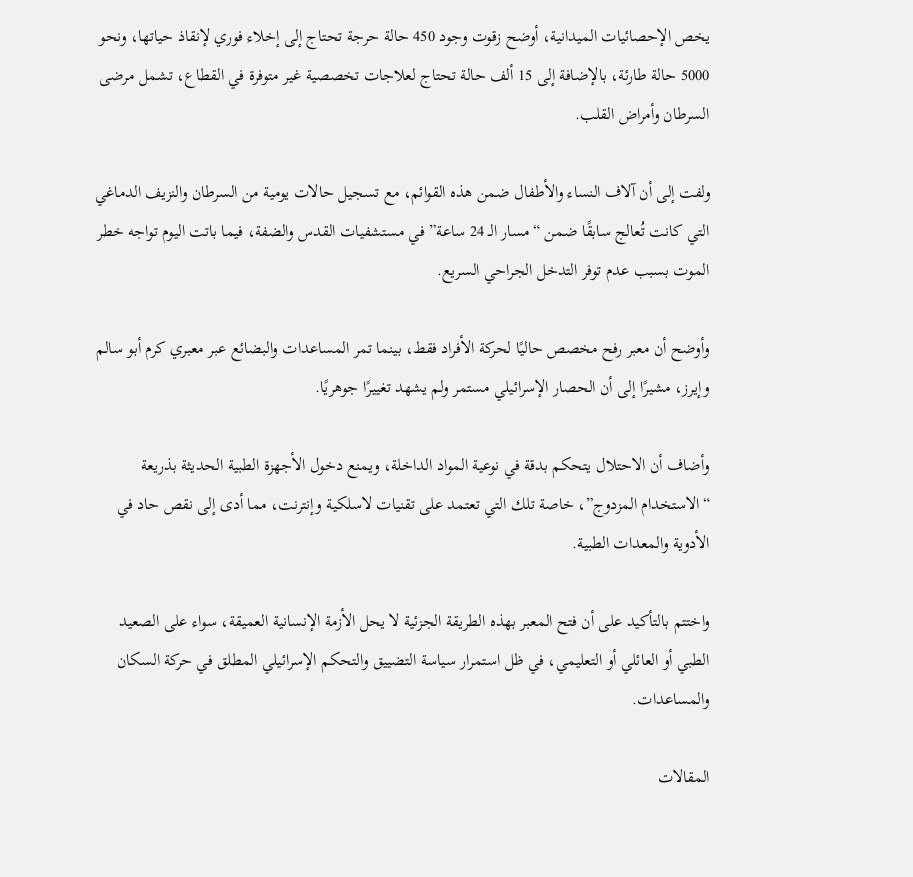يخص الإحصائيات الميدانية، أوضح زقوت وجود 450 حالة حرجة تحتاج إلى إخلاء فوري لإنقاذ حياتها، ونحو 5000 حالة طارئة، بالإضافة إلى 15 ألف حالة تحتاج لعلاجات تخصصية غير متوفرة في القطاع، تشمل مرضى السرطان وأمراض القلب.

ولفت إلى أن آلاف النساء والأطفال ضمن هذه القوائم، مع تسجيل حالات يومية من السرطان والنزيف الدماغي التي كانت تُعالج سابقًا ضمن “مسار الـ 24 ساعة” في مستشفيات القدس والضفة، فيما باتت اليوم تواجه خطر الموت بسبب عدم توفر التدخل الجراحي السريع.

وأوضح أن معبر رفح مخصص حاليًا لحركة الأفراد فقط، بينما تمر المساعدات والبضائع عبر معبري كرم أبو سالم وإيرز، مشيرًا إلى أن الحصار الإسرائيلي مستمر ولم يشهد تغييرًا جوهريًا.

وأضاف أن الاحتلال يتحكم بدقة في نوعية المواد الداخلة، ويمنع دخول الأجهزة الطبية الحديثة بذريعة “الاستخدام المزدوج”، خاصة تلك التي تعتمد على تقنيات لاسلكية وإنترنت، مما أدى إلى نقص حاد في الأدوية والمعدات الطبية.

واختتم بالتأكيد على أن فتح المعبر بهذه الطريقة الجزئية لا يحل الأزمة الإنسانية العميقة، سواء على الصعيد الطبي أو العائلي أو التعليمي، في ظل استمرار سياسة التضييق والتحكم الإسرائيلي المطلق في حركة السكان والمساعدات.

المقالات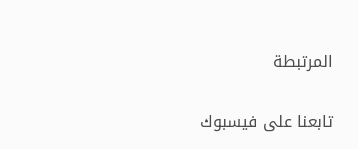المرتبطة

تابعنا على فيسبوك